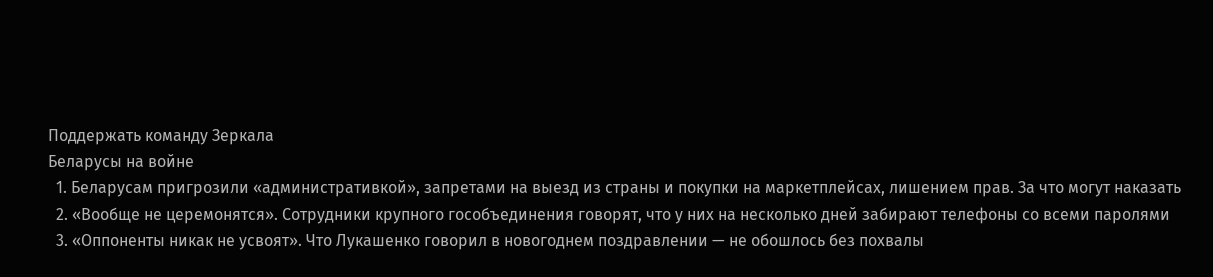Поддержать команду Зеркала
Беларусы на войне
  1. Беларусам пригрозили «административкой», запретами на выезд из страны и покупки на маркетплейсах, лишением прав. За что могут наказать
  2. «Вообще не церемонятся». Сотрудники крупного гособъединения говорят, что у них на несколько дней забирают телефоны со всеми паролями
  3. «Оппоненты никак не усвоят». Что Лукашенко говорил в новогоднем поздравлении — не обошлось без похвалы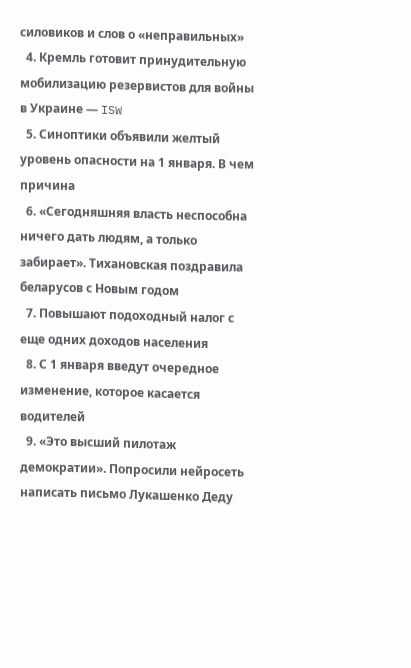силовиков и слов о «неправильных»
  4. Кремль готовит принудительную мобилизацию резервистов для войны в Украине — ISW
  5. Синоптики объявили желтый уровень опасности на 1 января. В чем причина
  6. «Сегодняшняя власть неспособна ничего дать людям, а только забирает». Тихановская поздравила беларусов с Новым годом
  7. Повышают подоходный налог с еще одних доходов населения
  8. С 1 января введут очередное изменение, которое касается водителей
  9. «Это высший пилотаж демократии». Попросили нейросеть написать письмо Лукашенко Деду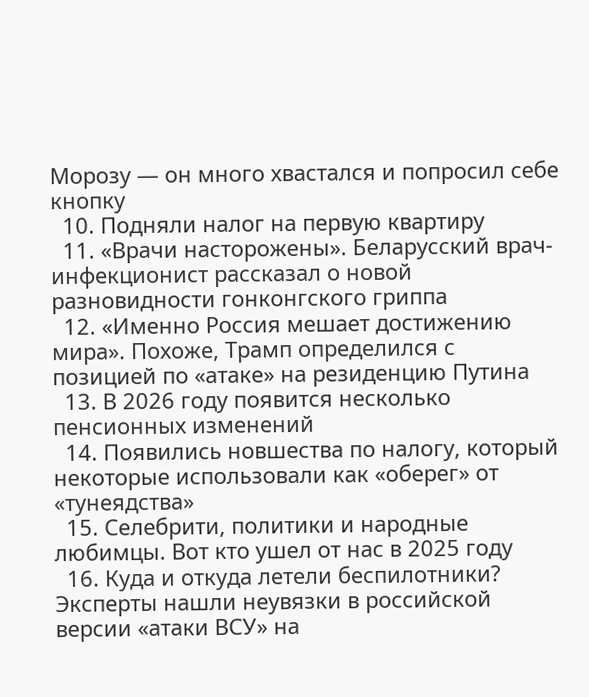Морозу — он много хвастался и попросил себе кнопку
  10. Подняли налог на первую квартиру
  11. «Врачи насторожены». Беларусский врач-инфекционист рассказал о новой разновидности гонконгского гриппа
  12. «Именно Россия мешает достижению мира». Похоже, Трамп определился с позицией по «атаке» на резиденцию Путина
  13. В 2026 году появится несколько пенсионных изменений
  14. Появились новшества по налогу, который некоторые использовали как «оберег» от «тунеядства»
  15. Селебрити, политики и народные любимцы. Вот кто ушел от нас в 2025 году
  16. Куда и откуда летели беспилотники? Эксперты нашли неувязки в российской версии «атаки ВСУ» на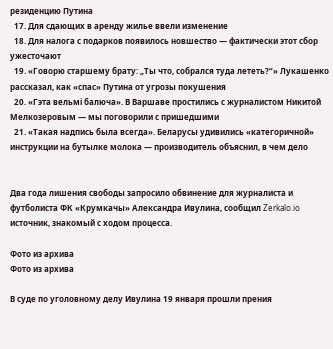резиденцию Путина
  17. Для сдающих в аренду жилье ввели изменение
  18. Для налога с подарков появилось новшество — фактически этот сбор ужесточают
  19. «Говорю старшему брату: „Ты что, собрался туда лететь?“» Лукашенко рассказал, как «спас» Путина от угрозы покушения
  20. «Гэта вельмі балюча». В Варшаве простились с журналистом Никитой Мелкозеровым — мы поговорили с пришедшими
  21. «Такая надпись была всегда». Беларусы удивились «категоричной» инструкции на бутылке молока — производитель объяснил, в чем дело


Два года лишения свободы запросило обвинение для журналиста и футболиста ФК «Крумкачы» Александра Ивулина, сообщил Zerkalo.io источник, знакомый с ходом процесса.

Фото из архива
Фото из архива

В суде по уголовному делу Ивулина 19 января прошли прения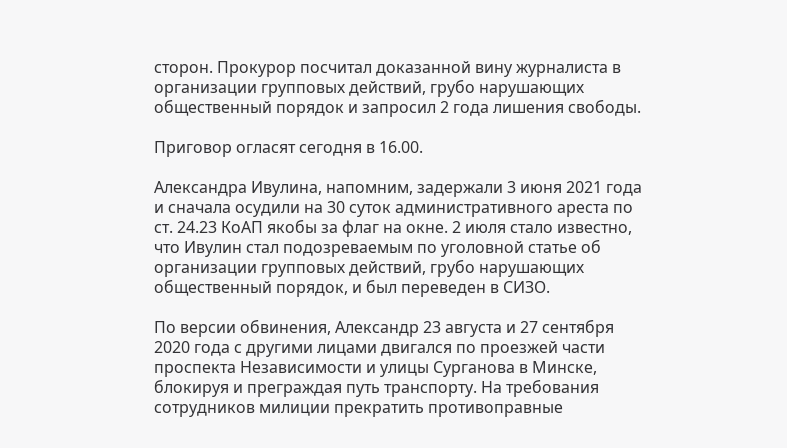сторон. Прокурор посчитал доказанной вину журналиста в организации групповых действий, грубо нарушающих общественный порядок и запросил 2 года лишения свободы.

Приговор огласят сегодня в 16.00.

Александра Ивулина, напомним, задержали 3 июня 2021 года и сначала осудили на 30 суток административного ареста по ст. 24.23 КоАП якобы за флаг на окне. 2 июля стало известно, что Ивулин стал подозреваемым по уголовной статье об организации групповых действий, грубо нарушающих общественный порядок, и был переведен в СИЗО.

По версии обвинения, Александр 23 августа и 27 сентября 2020 года с другими лицами двигался по проезжей части проспекта Независимости и улицы Сурганова в Минске, блокируя и преграждая путь транспорту. На требования сотрудников милиции прекратить противоправные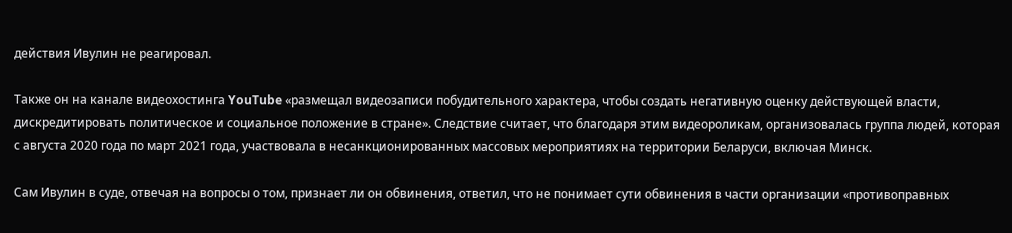действия Ивулин не реагировал.

Также он на канале видеохостинга YouTube «размещал видеозаписи побудительного характера, чтобы создать негативную оценку действующей власти, дискредитировать политическое и социальное положение в стране». Следствие считает, что благодаря этим видеороликам, организовалась группа людей, которая с августа 2020 года по март 2021 года, участвовала в несанкционированных массовых мероприятиях на территории Беларуси, включая Минск.

Сам Ивулин в суде, отвечая на вопросы о том, признает ли он обвинения, ответил, что не понимает сути обвинения в части организации «противоправных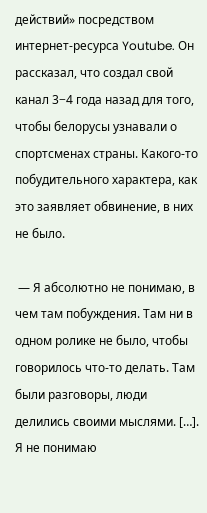действий» посредством интернет-ресурса Youtube. Он рассказал, что создал свой канал 3−4 года назад для того, чтобы белорусы узнавали о спортсменах страны. Какого-то побудительного характера, как это заявляет обвинение, в них не было.

 — Я абсолютно не понимаю, в чем там побуждения. Там ни в одном ролике не было, чтобы говорилось что-то делать. Там были разговоры, люди делились своими мыслями. […]. Я не понимаю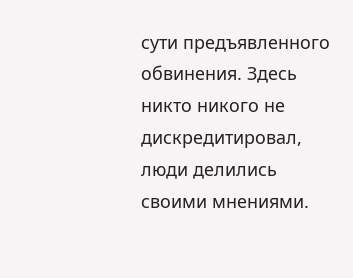сути предъявленного обвинения. Здесь никто никого не дискредитировал, люди делились своими мнениями.